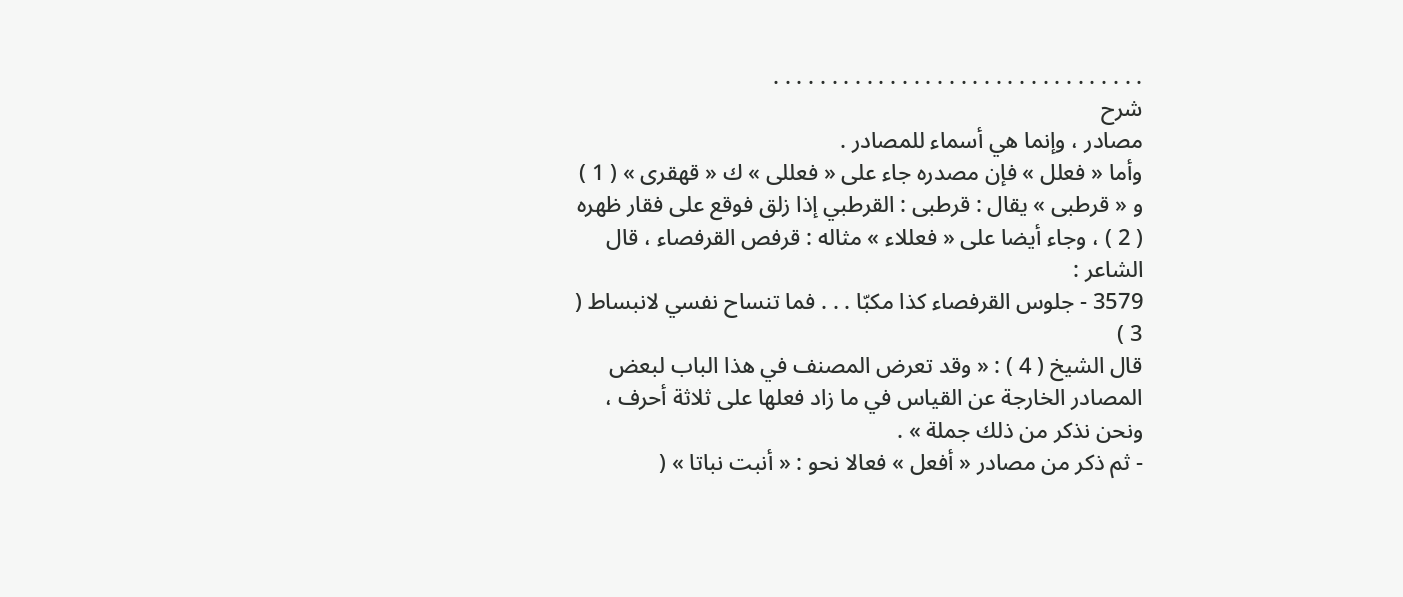. . . . . . . . . . . . . . . . . . . . . . . . . . . . . . . .
شرح
مصادر ، وإنما هي أسماء للمصادر .
وأما « فعلل » فإن مصدره جاء على « فعللى » ك « قهقرى » ( 1 ) و « قرطبى » يقال : قرطبى : القرطبي إذا زلق فوقع على فقار ظهره ( 2 ) ، وجاء أيضا على « فعللاء » مثاله : قرفص القرفصاء ، قال الشاعر :
3579 - جلوس القرفصاء كذا مكبّا . . . فما تنساح نفسي لانبساط ( 3 )
قال الشيخ ( 4 ) : « وقد تعرض المصنف في هذا الباب لبعض المصادر الخارجة عن القياس في ما زاد فعلها على ثلاثة أحرف ، ونحن نذكر من ذلك جملة » .
- ثم ذكر من مصادر « أفعل » فعالا نحو : « أنبت نباتا » (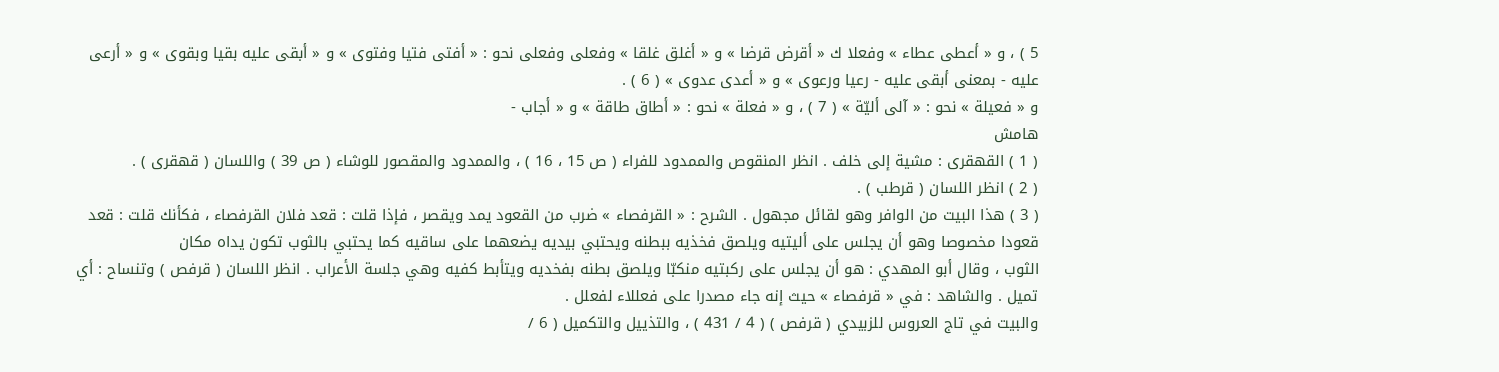5 ) ، و « أعطى عطاء » وفعلا ك « أقرض قرضا » و « أغلق غلقا » وفعلى وفعلى نحو : « أفتى فتيا وفتوى » و « أبقى عليه بقيا وبقوى » و « أرعى عليه - بمعنى أبقى عليه - رعيا ورعوى » و « أعدى عدوى » ( 6 ) .
و « فعيلة » نحو : « آلى أليّة » ( 7 ) ، و « فعلة » نحو : « أطاق طاقة » و « أجاب -
هامش
( 1 ) القهقرى : مشية إلى خلف . انظر المنقوص والممدود للفراء ( ص 15 ، 16 ) ، والممدود والمقصور للوشاء ( ص 39 ) واللسان ( قهقرى ) .
( 2 ) انظر اللسان ( قرطب ) .
( 3 ) هذا البيت من الوافر وهو لقائل مجهول . الشرح : « القرفصاء » ضرب من القعود يمد ويقصر ، فإذا قلت : قعد فلان القرفصاء ، فكأنك قلت : قعد قعودا مخصوصا وهو أن يجلس على أليتيه ويلصق فخذيه ببطنه ويحتبي بيديه يضعهما على ساقيه كما يحتبي بالثوب تكون يداه مكان
الثوب ، وقال أبو المهدي : هو أن يجلس على ركبتيه منكبّا ويلصق بطنه بفخديه ويتأبط كفيه وهي جلسة الأعراب . انظر اللسان ( قرفص ) وتنساح : أي تميل . والشاهد : في « قرفصاء » حيث إنه جاء مصدرا على فعللاء لفعلل .
والبيت في تاج العروس للزبيدي ( قرفص ) ( 4 / 431 ) ، والتذييل والتكميل ( 6 /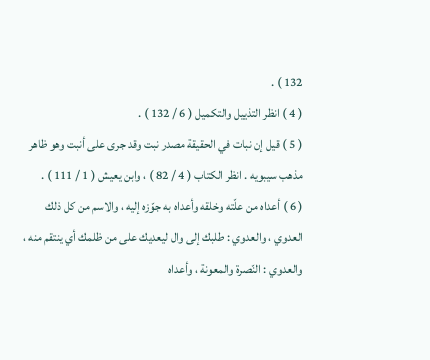132 ) .
( 4 ) انظر التذييل والتكميل ( 6 / 132 ) .
( 5 ) قيل إن نبات في الحقيقة مصدر نبت وقد جرى على أنبت وهو ظاهر مذهب سيبويه . انظر الكتاب ( 4 / 82 ) ، وابن يعيش ( 1 / 111 ) .
( 6 ) أعداه من علّته وخلقه وأعداه به جوّزه إليه ، والاسم من كل ذلك العدوي ، والعدوي : طلبك إلى وال ليعديك على من ظلمك أي ينتقم منه ، والعدوي : النّصرة والمعونة ، وأعداه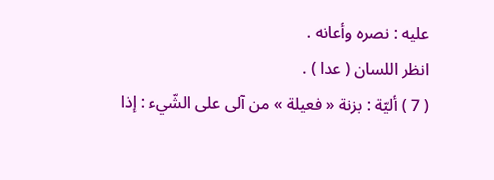عليه : نصره وأعانه .
انظر اللسان ( عدا ) .
( 7 ) أليّة : بزنة « فعيلة » من آلى على الشّيء : إذا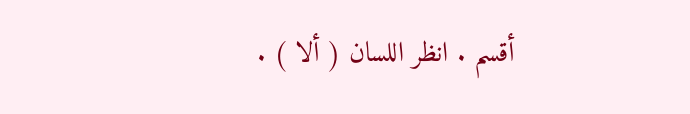أقسم . انظر اللسان ( ألا ) .